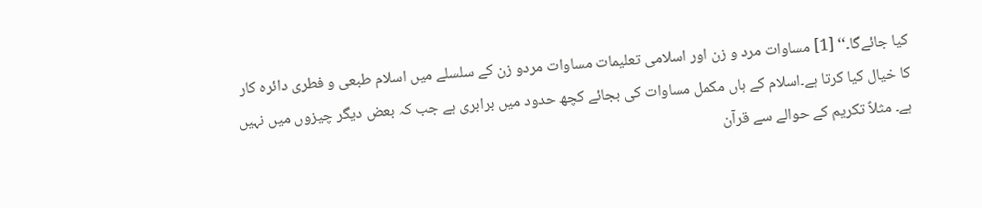کیا جائےگا۔‘‘ [1] مساوات مرد و زن اور اسلامی تعلیمات مساوات مردو زن کے سلسلے میں اسلام طبعی و فطری دائرہ کار کا خیال کیا کرتا ہے۔اسلام کے ہاں مکمل مساوات کی بجائے کچھ حدود میں برابری ہے جب کہ بعض دیگر چیزوں میں نہیں ہے۔ مثلاً تکریم کے حوالے سے قرآن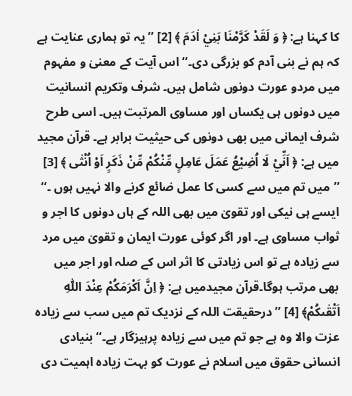کا کہنا ہے: ﴿ وَ لَقَدْ كَرَّمْنَا بَنِيْ اٰدَمَ ﴾ [2] ’’یہ تو ہماری عنایت ہے کہ ہم نے بنی آدم کو بزرگی دی۔‘‘ اس آیت کے معنیٰ و مفہوم میں مردو عورت دونوں شامل ہیں۔ شرف وتکریم انسانیت میں دونوں ہی یکساں اور مساوی المرتبت ہیں۔ اسی طرح شرف ایمانی میں بھی دونوں کی حیثیت برابر ہے۔ قرآن مجید میں ہے: ﴿ اَنِّيْ لَا اُضِيْعُ عَمَلَ عَامِلٍ مِّنْكُمْ مِّنْ ذَكَرٍ اَوْ اُنْثٰى ﴾ [3] ’’میں تم میں سے کسی کا عمل ضائع کرنے والا نہیں ہوں ۔‘‘ ایسے ہی نیکی اور تقویٰ میں بھی اللہ کے ہاں دونوں کا اجر و ثواب مساوی ہے۔ اور اگر کوئی عورت ایمان و تقویٰ میں مرد سے زیادہ ہے تو اس زیادتی کا اثر اس کے صلہ اور اجر میں بھی مرتب ہوگا۔قرآن مجیدمیں ہے: ﴿ اِنَّ اَكْرَمَكُمْ عِنْدَ اللّٰهِ اَتْقٰىكُمْ﴾ [4] ’’درحقیقت اللہ کے نزدیک تم میں سب سے زیادہ عزت والا وہ ہے جو تم میں سے زیادہ پرہیزگار ہے۔‘‘ بنیادی انسانی حقوق میں اسلام نے عورت کو بہت زیادہ اہمیت دی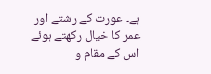ہے۔ عورت کے رشتے اور عمر کا خیال رکھتے ہوئے اس کے مقام و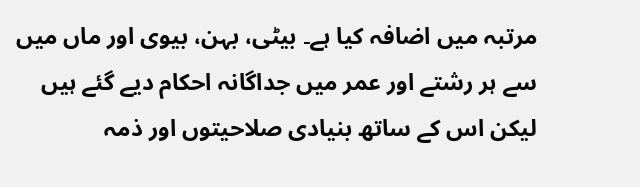مرتبہ میں اضافہ کیا ہے۔ بیٹی، بہن، بیوی اور ماں میں سے ہر رشتے اور عمر میں جداگانہ احکام دیے گئے ہیں لیکن اس کے ساتھ بنیادی صلاحیتوں اور ذمہ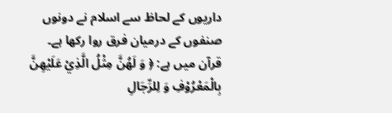داریوں کے لحاظ سے اسلام نے دونوں صنفوں کے درمیان فرق روا رکھا ہے۔ قرآن میں ہے: ﴿ وَ لَهُنَّ مِثْلُ الَّذِيْ عَلَيْهِنَّ بِالْمَعْرُوْفِ وَ لِلرِّجَالِ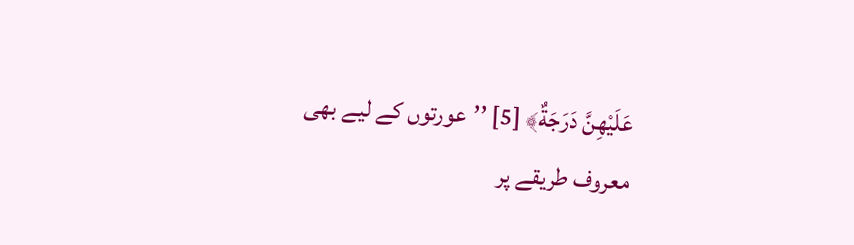عَلَيْهِنَّ دَرَجَةٌ﴾ [5] ’’عورتوں کے لیے بھی معروف طریقے پر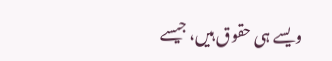ویسے ہی حقوق ہیں، جیسے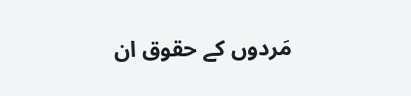مَردوں کے حقوق ان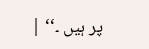پر ہیں ۔‘‘ |